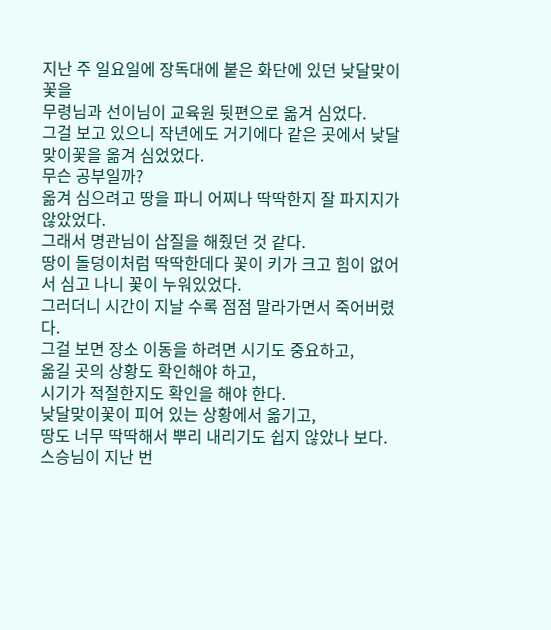지난 주 일요일에 장독대에 붙은 화단에 있던 낮달맞이꽃을
무령님과 선이님이 교육원 뒷편으로 옮겨 심었다.
그걸 보고 있으니 작년에도 거기에다 같은 곳에서 낮달맞이꽃을 옮겨 심었었다.
무슨 공부일까?
옮겨 심으려고 땅을 파니 어찌나 딱딱한지 잘 파지지가 않았었다.
그래서 명관님이 삽질을 해줬던 것 같다.
땅이 돌덩이처럼 딱딱한데다 꽃이 키가 크고 힘이 없어서 심고 나니 꽃이 누워있었다.
그러더니 시간이 지날 수록 점점 말라가면서 죽어버렸다.
그걸 보면 장소 이동을 하려면 시기도 중요하고,
옮길 곳의 상황도 확인해야 하고,
시기가 적절한지도 확인을 해야 한다.
낮달맞이꽃이 피어 있는 상황에서 옮기고,
땅도 너무 딱딱해서 뿌리 내리기도 쉽지 않았나 보다.
스승님이 지난 번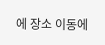에 장소 이동에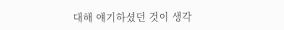대해 얘기하셨던 것이 생각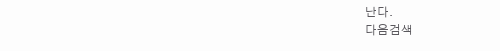난다.
다음검색